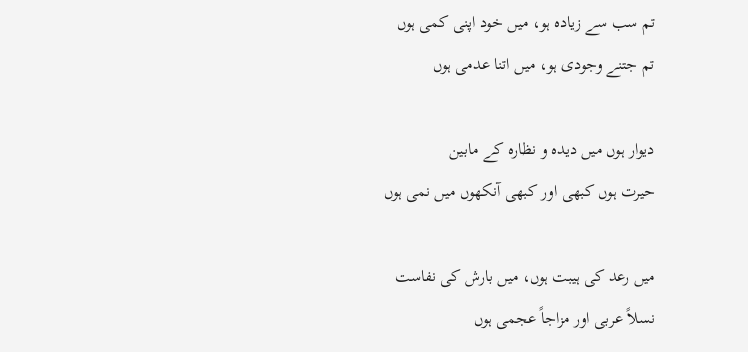تم سب سے زیادہ ہو، میں خود اپنی کمی ہوں
تم جتنے وجودی ہو، میں اتنا عدمی ہوں

دیوار ہوں میں دیدہ و نظارہ کے مابین
حیرت ہوں کبھی اور کبھی آنکھوں میں نمی ہوں

میں رعد کی ہیبت ہوں، میں بارش کی نفاست
نسلاً عربی اور مزاجاً عجمی ہوں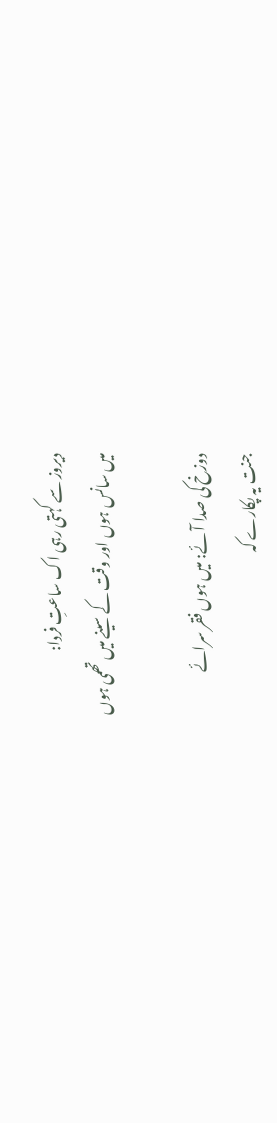دیروز سے کہتی رہی اک ساعتِ فردا:
میں سانس ہوں اور وقت کے سینے میں تھمی ہوں

دوزخ کی صدا آئے: میں ہوں فقر سرائے
جنت یہ پکارے کہ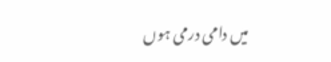میں دامی درمی ہوں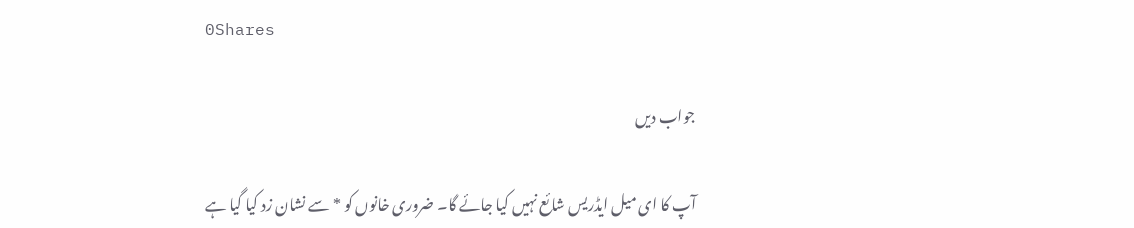0Shares

جواب دیں

آپ کا ای میل ایڈریس شائع نہیں کیا جائے گا۔ ضروری خانوں کو * سے نشان زد کیا گیا ہے